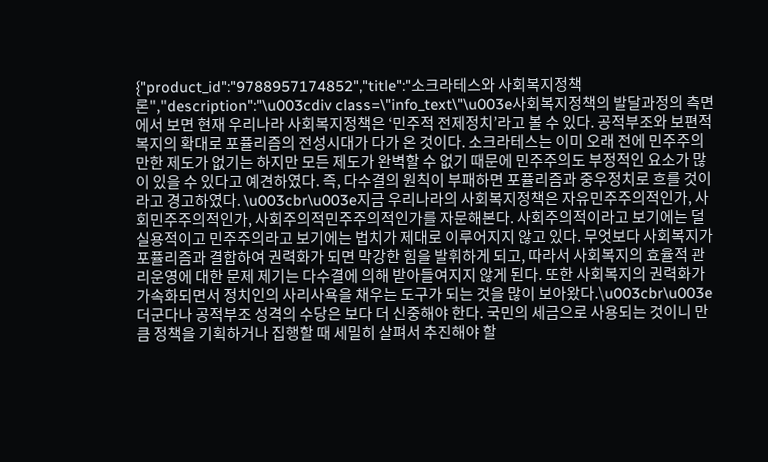{"product_id":"9788957174852","title":"소크라테스와 사회복지정책론","description":"\u003cdiv class=\"info_text\"\u003e사회복지정책의 발달과정의 측면에서 보면 현재 우리나라 사회복지정책은 ‘민주적 전제정치’라고 볼 수 있다. 공적부조와 보편적 복지의 확대로 포퓰리즘의 전성시대가 다가 온 것이다. 소크라테스는 이미 오래 전에 민주주의만한 제도가 없기는 하지만 모든 제도가 완벽할 수 없기 때문에 민주주의도 부정적인 요소가 많이 있을 수 있다고 예견하였다. 즉, 다수결의 원칙이 부패하면 포퓰리즘과 중우정치로 흐를 것이라고 경고하였다. \u003cbr\u003e지금 우리나라의 사회복지정책은 자유민주주의적인가, 사회민주주의적인가, 사회주의적민주주의적인가를 자문해본다. 사회주의적이라고 보기에는 덜 실용적이고 민주주의라고 보기에는 법치가 제대로 이루어지지 않고 있다. 무엇보다 사회복지가 포퓰리즘과 결합하여 권력화가 되면 막강한 힘을 발휘하게 되고, 따라서 사회복지의 효율적 관리운영에 대한 문제 제기는 다수결에 의해 받아들여지지 않게 된다. 또한 사회복지의 권력화가 가속화되면서 정치인의 사리사욕을 채우는 도구가 되는 것을 많이 보아왔다.\u003cbr\u003e더군다나 공적부조 성격의 수당은 보다 더 신중해야 한다. 국민의 세금으로 사용되는 것이니 만큼 정책을 기획하거나 집행할 때 세밀히 살펴서 추진해야 할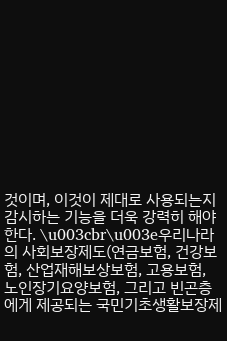것이며, 이것이 제대로 사용되는지 감시하는 기능을 더욱 강력히 해야 한다. \u003cbr\u003e우리나라의 사회보장제도(연금보험, 건강보험, 산업재해보상보험, 고용보험, 노인장기요양보험, 그리고 빈곤층에게 제공되는 국민기초생활보장제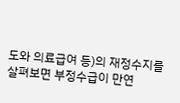도와 의료급여 등)의 재정수지를 살펴보면 부정수급이 만연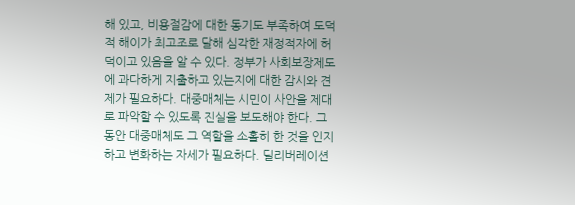해 있고, 비용절감에 대한 동기도 부족하여 도덕적 해이가 최고조로 달해 심각한 재정적자에 허덕이고 있음을 알 수 있다. 정부가 사회보장제도에 과다하게 지출하고 있는지에 대한 감시와 견제가 필요하다. 대중매체는 시민이 사안을 제대로 파악할 수 있도록 진실을 보도해야 한다. 그동안 대중매체도 그 역할을 소홀히 한 것을 인지하고 변화하는 자세가 필요하다. 딜리버레이션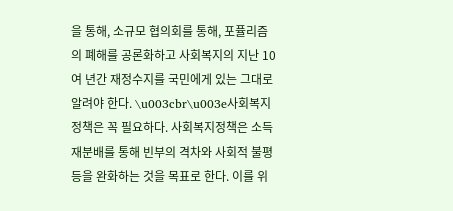을 통해, 소규모 협의회를 통해, 포퓰리즘의 폐해를 공론화하고 사회복지의 지난 10여 년간 재정수지를 국민에게 있는 그대로 알려야 한다. \u003cbr\u003e사회복지정책은 꼭 필요하다. 사회복지정책은 소득재분배를 통해 빈부의 격차와 사회적 불평등을 완화하는 것을 목표로 한다. 이를 위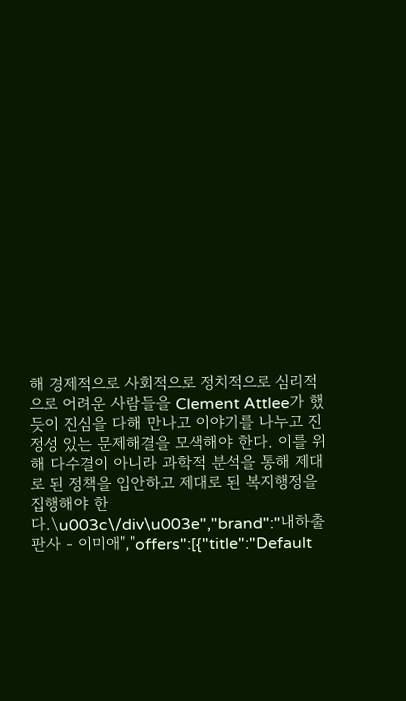해 경제적으로 사회적으로 정치적으로 심리적으로 어려운 사람들을 Clement Attlee가 했듯이 진심을 다해 만나고 이야기를 나누고 진정성 있는 문제해결을 모색해야 한다. 이를 위해 다수결이 아니라 과학적 분석을 통해 제대로 된 정책을 입안하고 제대로 된 복지행정을 집행해야 한다.\u003c\/div\u003e","brand":"내하출판사 - 이미애","offers":[{"title":"Default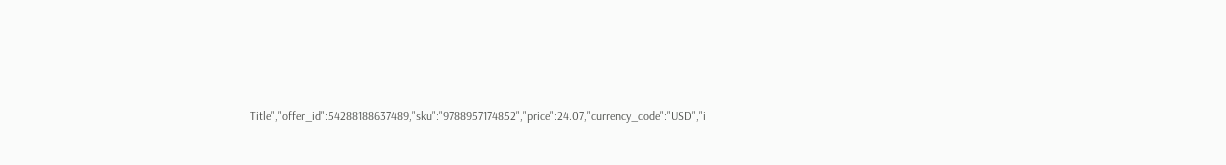Title","offer_id":54288188637489,"sku":"9788957174852","price":24.07,"currency_code":"USD","i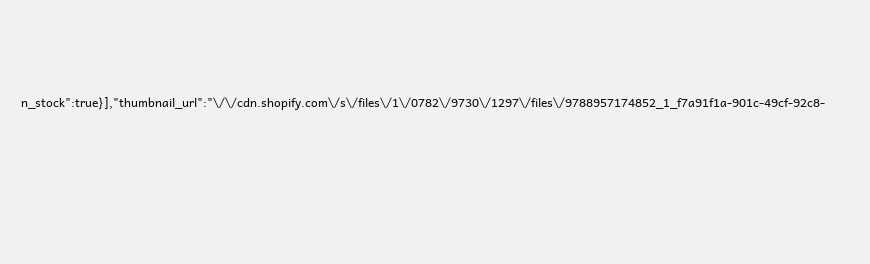n_stock":true}],"thumbnail_url":"\/\/cdn.shopify.com\/s\/files\/1\/0782\/9730\/1297\/files\/9788957174852_1_f7a91f1a-901c-49cf-92c8-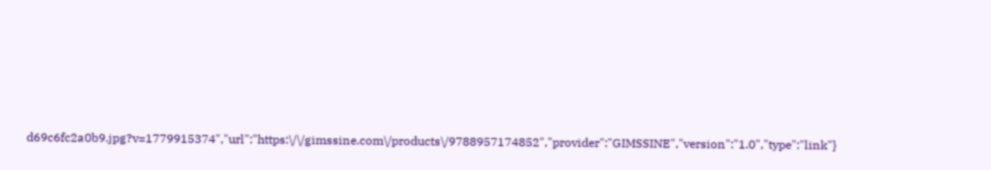d69c6fc2a0b9.jpg?v=1779915374","url":"https:\/\/gimssine.com\/products\/9788957174852","provider":"GIMSSINE","version":"1.0","type":"link"}